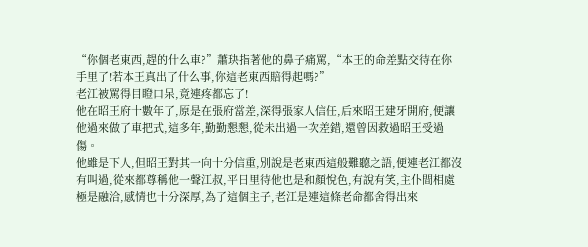“你個老東西,趕的什么車?”蕭玦指著他的鼻子痛罵,“本王的命差點交待在你手里了!若本王真出了什么事,你這老東西賠得起嗎?”
老江被罵得目瞪口呆,竟連疼都忘了!
他在昭王府十數年了,原是在張府當差,深得張家人信任,后來昭王建牙開府,便讓他過來做了車把式,這多年,勤勤懇懇,從未出過一次差錯,還曾因救過昭王受過傷。
他雖是下人,但昭王對其一向十分信重,別說是老東西這般難聽之語,便連老江都沒有叫過,從來都尊稱他一聲江叔,平日里待他也是和顏悅色,有說有笑,主仆間相處極是融洽,感情也十分深厚,為了這個主子,老江是連這條老命都舍得出來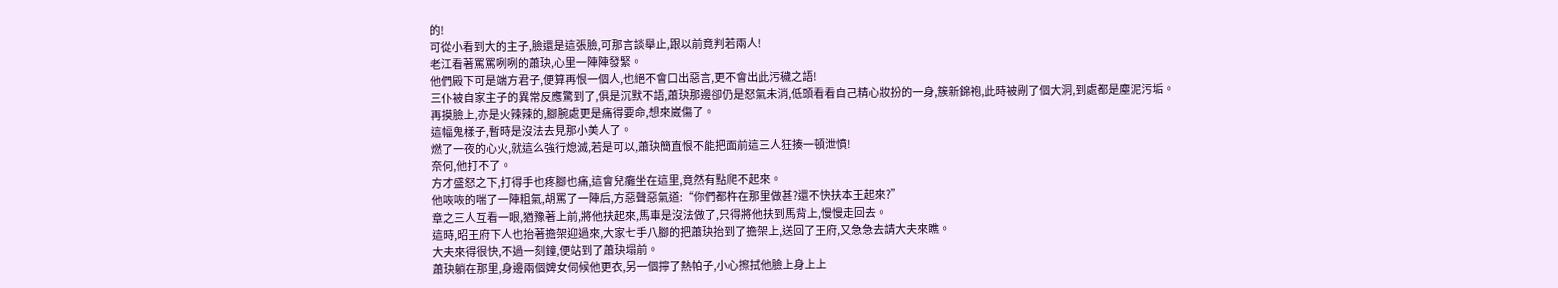的!
可從小看到大的主子,臉還是這張臉,可那言談舉止,跟以前竟判若兩人!
老江看著罵罵咧咧的蕭玦,心里一陣陣發緊。
他們殿下可是端方君子,便算再恨一個人,也絕不會口出惡言,更不會出此污穢之語!
三仆被自家主子的異常反應驚到了,俱是沉默不語,蕭玦那邊卻仍是怒氣未消,低頭看看自己精心妝扮的一身,簇新錦袍,此時被剮了個大洞,到處都是塵泥污垢。
再摸臉上,亦是火辣辣的,腳腕處更是痛得要命,想來崴傷了。
這幅鬼樣子,暫時是沒法去見那小美人了。
燃了一夜的心火,就這么強行熄滅,若是可以,蕭玦簡直恨不能把面前這三人狂揍一頓泄憤!
奈何,他打不了。
方才盛怒之下,打得手也疼腳也痛,這會兒癱坐在這里,竟然有點爬不起來。
他咴咴的喘了一陣粗氣,胡罵了一陣后,方惡聲惡氣道:“你們都杵在那里做甚?還不快扶本王起來?”
章之三人互看一眼,猶豫著上前,將他扶起來,馬車是沒法做了,只得將他扶到馬背上,慢慢走回去。
這時,昭王府下人也抬著擔架迎過來,大家七手八腳的把蕭玦抬到了擔架上,送回了王府,又急急去請大夫來瞧。
大夫來得很快,不過一刻鐘,便站到了蕭玦塌前。
蕭玦躺在那里,身邊兩個婢女伺候他更衣,另一個擰了熱帕子,小心擦拭他臉上身上上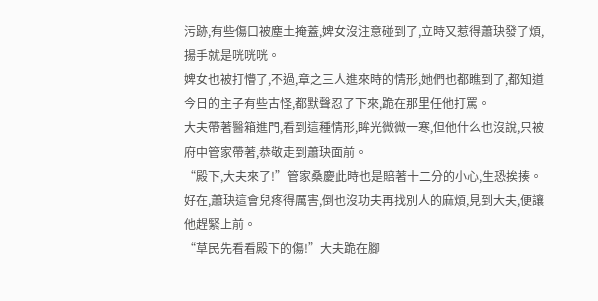污跡,有些傷口被塵土掩蓋,婢女沒注意碰到了,立時又惹得蕭玦發了煩,揚手就是咣咣咣。
婢女也被打懵了,不過,章之三人進來時的情形,她們也都瞧到了,都知道今日的主子有些古怪,都默聲忍了下來,跪在那里任他打罵。
大夫帶著醫箱進門,看到這種情形,眸光微微一寒,但他什么也沒說,只被府中管家帶著,恭敬走到蕭玦面前。
“殿下,大夫來了!”管家桑慶此時也是賠著十二分的小心,生恐挨揍。
好在,蕭玦這會兒疼得厲害,倒也沒功夫再找別人的麻煩,見到大夫,便讓他趕緊上前。
“草民先看看殿下的傷!”大夫跪在腳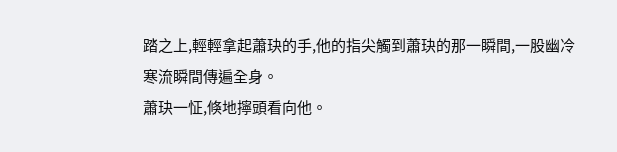踏之上,輕輕拿起蕭玦的手,他的指尖觸到蕭玦的那一瞬間,一股幽冷寒流瞬間傳遍全身。
蕭玦一怔,倏地擰頭看向他。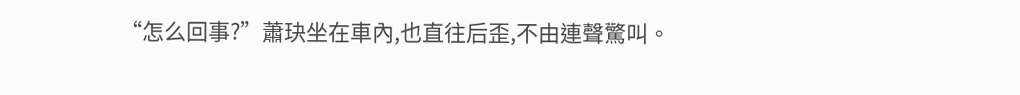“怎么回事?”蕭玦坐在車內,也直往后歪,不由連聲驚叫。